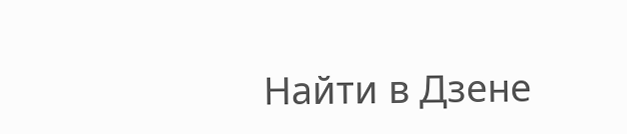Найти в Дзене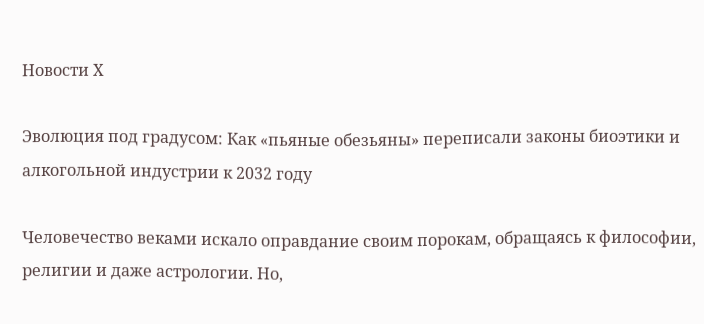Новости Х

Эволюция под градусом: Как «пьяные обезьяны» переписали законы биоэтики и алкогольной индустрии к 2032 году

Человечество веками искало оправдание своим порокам, обращаясь к философии, религии и даже астрологии. Но,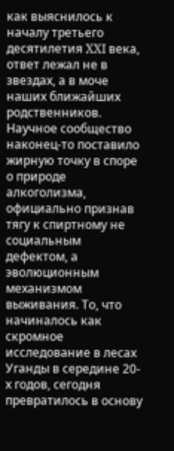как выяснилось к началу третьего десятилетия XXI века, ответ лежал не в звездах, а в моче наших ближайших родственников. Научное сообщество наконец-то поставило жирную точку в споре о природе алкоголизма, официально признав тягу к спиртному не социальным дефектом, а эволюционным механизмом выживания. То, что начиналось как скромное исследование в лесах Уганды в середине 20-х годов, сегодня превратилось в основу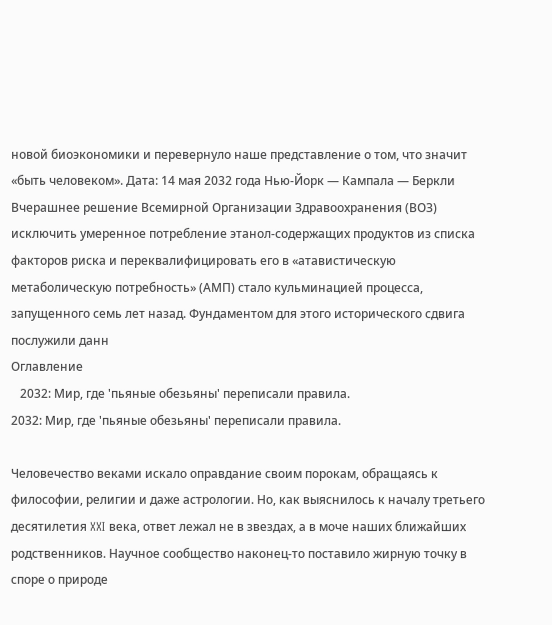новой биоэкономики и перевернуло наше представление о том, что значит «быть человеком». Дата: 14 мая 2032 года Нью-Йорк — Кампала — Беркли Вчерашнее решение Всемирной Организации Здравоохранения (ВОЗ) исключить умеренное потребление этанол-содержащих продуктов из списка факторов риска и переквалифицировать его в «атавистическую метаболическую потребность» (АМП) стало кульминацией процесса, запущенного семь лет назад. Фундаментом для этого исторического сдвига послужили данн
Оглавление
   2032: Мир, где 'пьяные обезьяны' переписали правила.
2032: Мир, где 'пьяные обезьяны' переписали правила.

Человечество веками искало оправдание своим порокам, обращаясь к философии, религии и даже астрологии. Но, как выяснилось к началу третьего десятилетия XXI века, ответ лежал не в звездах, а в моче наших ближайших родственников. Научное сообщество наконец-то поставило жирную точку в споре о природе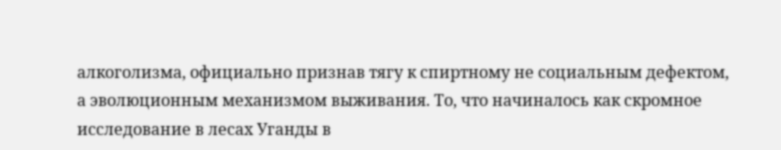алкоголизма, официально признав тягу к спиртному не социальным дефектом, а эволюционным механизмом выживания. То, что начиналось как скромное исследование в лесах Уганды в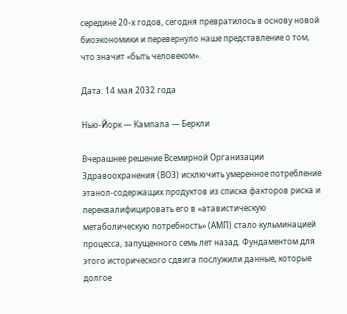середине 20-х годов, сегодня превратилось в основу новой биоэкономики и перевернуло наше представление о том, что значит «быть человеком».

Дата: 14 мая 2032 года

Нью-Йорк — Кампала — Беркли

Вчерашнее решение Всемирной Организации Здравоохранения (ВОЗ) исключить умеренное потребление этанол-содержащих продуктов из списка факторов риска и переквалифицировать его в «атавистическую метаболическую потребность» (АМП) стало кульминацией процесса, запущенного семь лет назад. Фундаментом для этого исторического сдвига послужили данные, которые долгое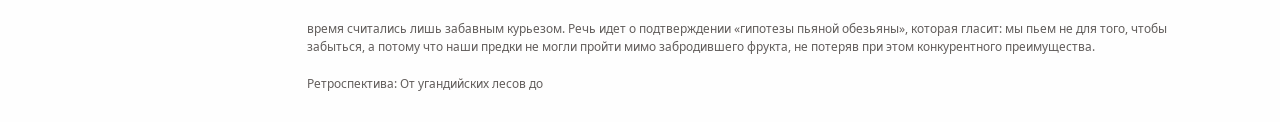время считались лишь забавным курьезом. Речь идет о подтверждении «гипотезы пьяной обезьяны», которая гласит: мы пьем не для того, чтобы забыться, а потому что наши предки не могли пройти мимо забродившего фрукта, не потеряв при этом конкурентного преимущества.

Ретроспектива: От угандийских лесов до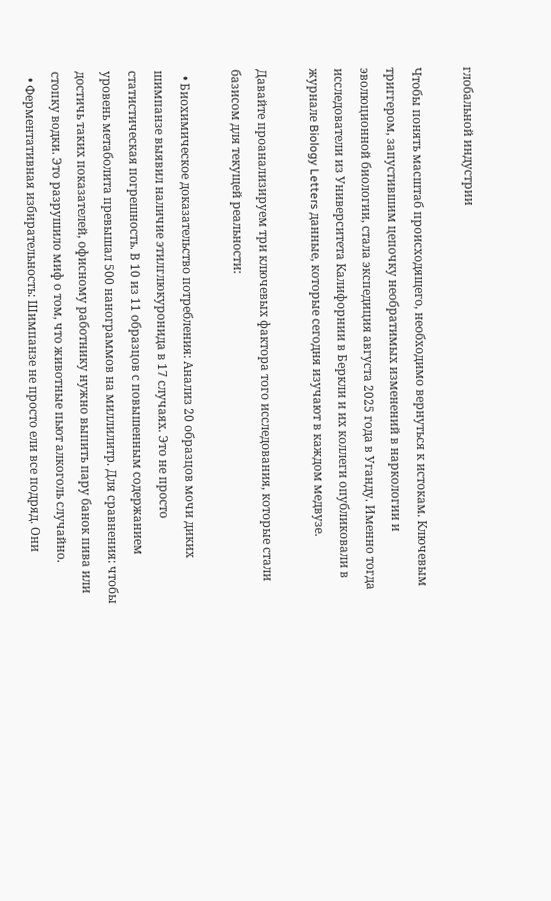глобальной индустрии

Чтобы понять масштаб происходящего, необходимо вернуться к истокам. Ключевым триггером, запустившим цепочку необратимых изменений в наркологии и эволюционной биологии, стала экспедиция августа 2025 года в Уганду. Именно тогда исследователи из Университета Калифорнии в Беркли и их коллеги опубликовали в журнале Biology Letters данные, которые сегодня изучают в каждом медвузе.

Давайте проанализируем три ключевых фактора того исследования, которые стали базисом для текущей реальности:

  • Биохимическое доказательство потребления: Анализ 20 образцов мочи диких шимпанзе выявил наличие этилглюкуронида в 17 случаях. Это не просто статистическая погрешность. В 10 из 11 образцов с повышенным содержанием уровень метаболита превышал 500 нанограммов на миллилитр. Для сравнения: чтобы достичь таких показателей, офисному работнику нужно выпить пару банок пива или стопку водки. Это разрушило миф о том, что животные пьют алкоголь случайно.
  • Ферментативная избирательность: Шимпанзе не просто ели все подряд. Они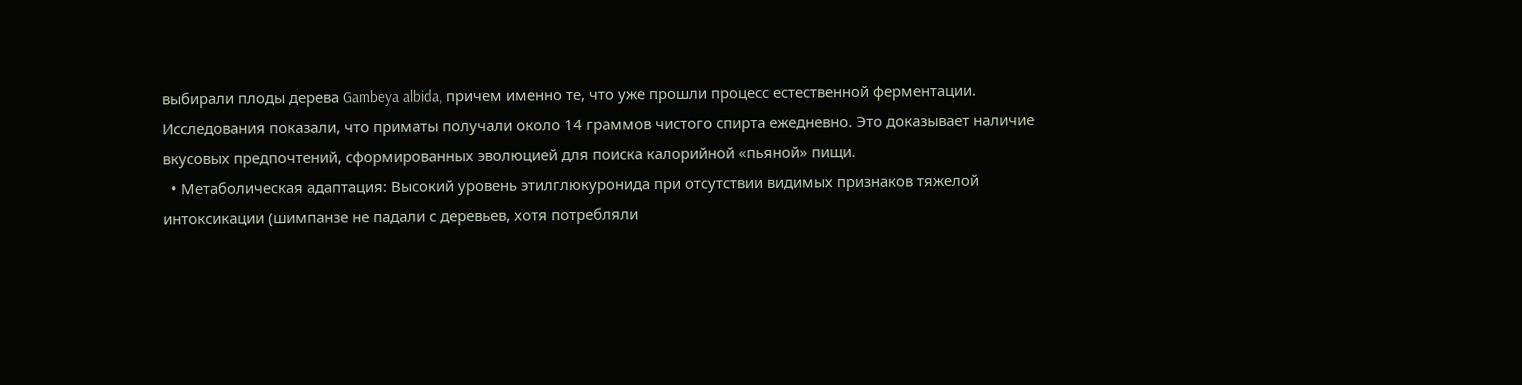выбирали плоды дерева Gambeya albida, причем именно те, что уже прошли процесс естественной ферментации. Исследования показали, что приматы получали около 14 граммов чистого спирта ежедневно. Это доказывает наличие вкусовых предпочтений, сформированных эволюцией для поиска калорийной «пьяной» пищи.
  • Метаболическая адаптация: Высокий уровень этилглюкуронида при отсутствии видимых признаков тяжелой интоксикации (шимпанзе не падали с деревьев, хотя потребляли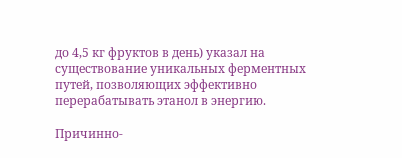до 4,5 кг фруктов в день) указал на существование уникальных ферментных путей, позволяющих эффективно перерабатывать этанол в энергию.

Причинно-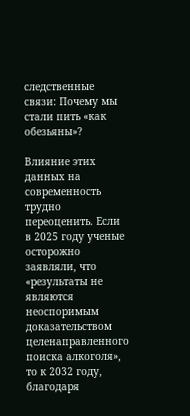следственные связи: Почему мы стали пить «как обезьяны»?

Влияние этих данных на современность трудно переоценить. Если в 2025 году ученые осторожно заявляли, что «результаты не являются неоспоримым доказательством целенаправленного поиска алкоголя», то к 2032 году, благодаря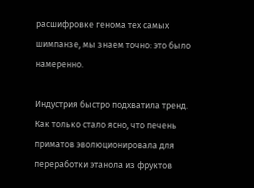расшифровке генома тех самых шимпанзе, мы знаем точно: это было намеренно.

Индустрия быстро подхватила тренд. Как только стало ясно, что печень приматов эволюционировала для переработки этанола из фруктов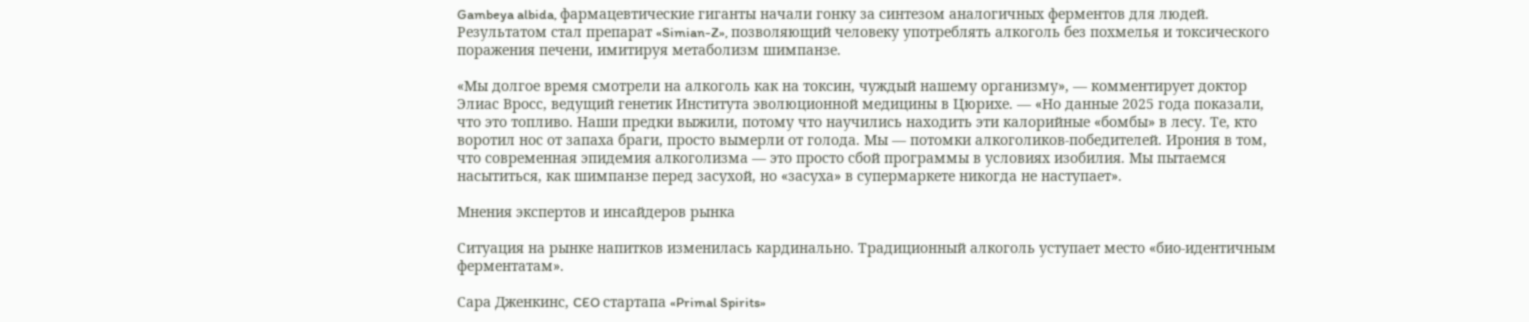Gambeya albida, фармацевтические гиганты начали гонку за синтезом аналогичных ферментов для людей. Результатом стал препарат «Simian-Z», позволяющий человеку употреблять алкоголь без похмелья и токсического поражения печени, имитируя метаболизм шимпанзе.

«Мы долгое время смотрели на алкоголь как на токсин, чуждый нашему организму», — комментирует доктор Элиас Вросс, ведущий генетик Института эволюционной медицины в Цюрихе. — «Но данные 2025 года показали, что это топливо. Наши предки выжили, потому что научились находить эти калорийные «бомбы» в лесу. Те, кто воротил нос от запаха браги, просто вымерли от голода. Мы — потомки алкоголиков-победителей. Ирония в том, что современная эпидемия алкоголизма — это просто сбой программы в условиях изобилия. Мы пытаемся насытиться, как шимпанзе перед засухой, но «засуха» в супермаркете никогда не наступает».

Мнения экспертов и инсайдеров рынка

Ситуация на рынке напитков изменилась кардинально. Традиционный алкоголь уступает место «био-идентичным ферментатам».

Сара Дженкинс, CEO стартапа «Primal Spirits»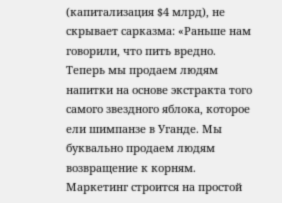(капитализация $4 млрд), не скрывает сарказма: «Раньше нам говорили, что пить вредно. Теперь мы продаем людям напитки на основе экстракта того самого звездного яблока, которое ели шимпанзе в Уганде. Мы буквально продаем людям возвращение к корням. Маркетинг строится на простой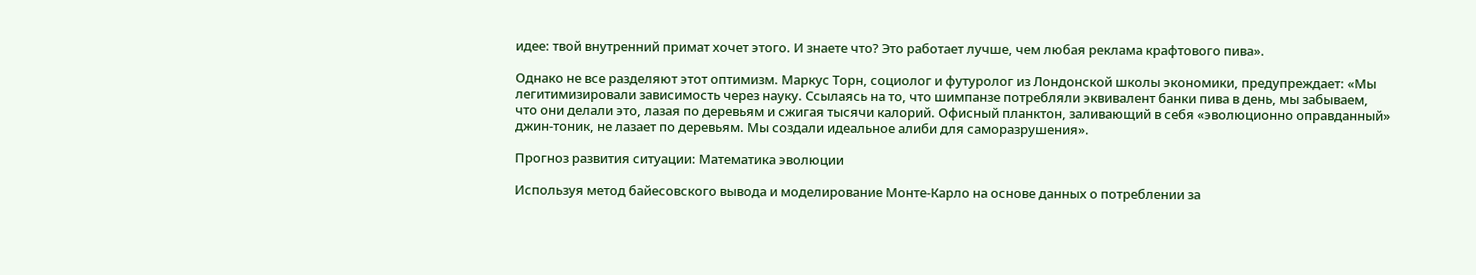идее: твой внутренний примат хочет этого. И знаете что? Это работает лучше, чем любая реклама крафтового пива».

Однако не все разделяют этот оптимизм. Маркус Торн, социолог и футуролог из Лондонской школы экономики, предупреждает: «Мы легитимизировали зависимость через науку. Ссылаясь на то, что шимпанзе потребляли эквивалент банки пива в день, мы забываем, что они делали это, лазая по деревьям и сжигая тысячи калорий. Офисный планктон, заливающий в себя «эволюционно оправданный» джин-тоник, не лазает по деревьям. Мы создали идеальное алиби для саморазрушения».

Прогноз развития ситуации: Математика эволюции

Используя метод байесовского вывода и моделирование Монте-Карло на основе данных о потреблении за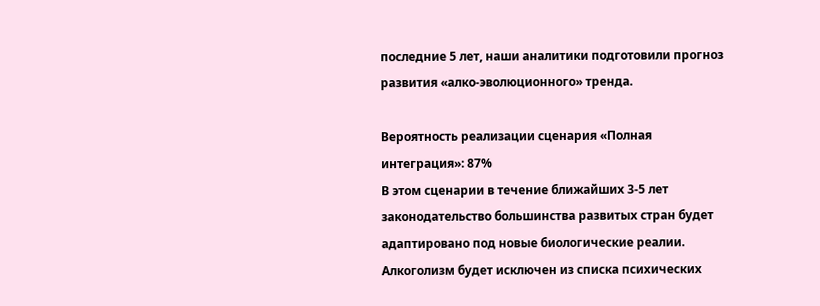последние 5 лет, наши аналитики подготовили прогноз развития «алко-эволюционного» тренда.

Вероятность реализации сценария «Полная интеграция»: 87%
В этом сценарии в течение ближайших 3-5 лет законодательство большинства развитых стран будет адаптировано под новые биологические реалии. Алкоголизм будет исключен из списка психических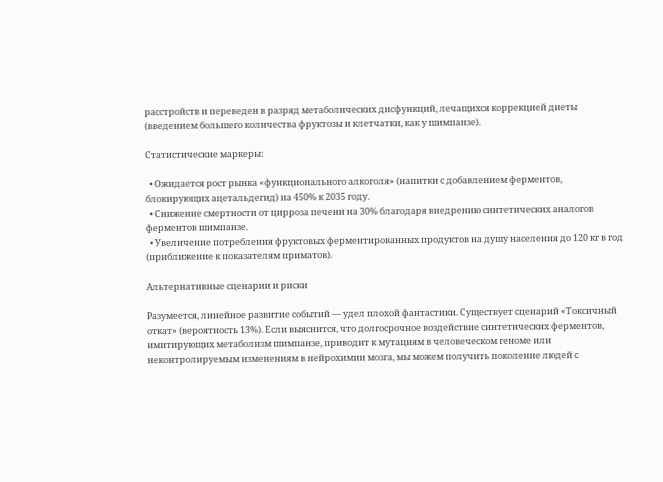расстройств и переведен в разряд метаболических дисфункций, лечащихся коррекцией диеты (введением большего количества фруктозы и клетчатки, как у шимпанзе).

Статистические маркеры:

  • Ожидается рост рынка «функционального алкоголя» (напитки с добавлением ферментов, блокирующих ацетальдегид) на 450% к 2035 году.
  • Снижение смертности от цирроза печени на 30% благодаря внедрению синтетических аналогов ферментов шимпанзе.
  • Увеличение потребления фруктовых ферментированных продуктов на душу населения до 120 кг в год (приближение к показателям приматов).

Альтернативные сценарии и риски

Разумеется, линейное развитие событий — удел плохой фантастики. Существует сценарий «Токсичный откат» (вероятность 13%). Если выяснится, что долгосрочное воздействие синтетических ферментов, имитирующих метаболизм шимпанзе, приводит к мутациям в человеческом геноме или неконтролируемым изменениям в нейрохимии мозга, мы можем получить поколение людей с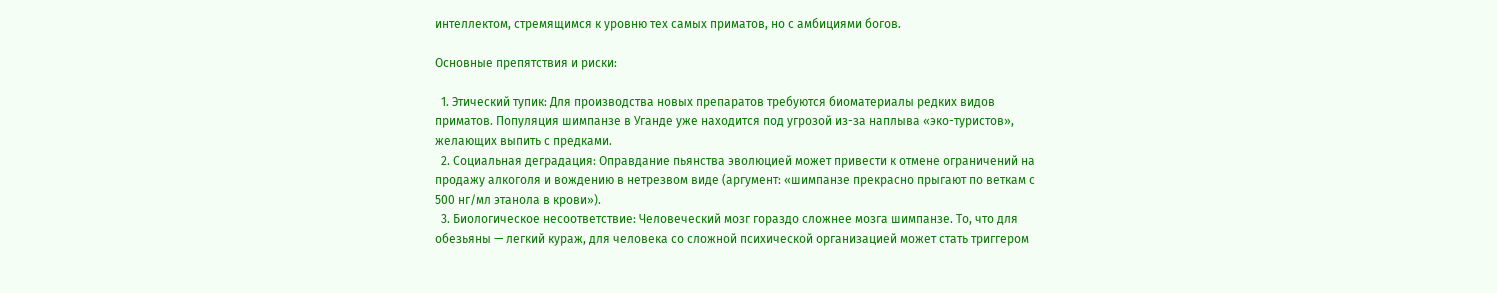интеллектом, стремящимся к уровню тех самых приматов, но с амбициями богов.

Основные препятствия и риски:

  1. Этический тупик: Для производства новых препаратов требуются биоматериалы редких видов приматов. Популяция шимпанзе в Уганде уже находится под угрозой из-за наплыва «эко-туристов», желающих выпить с предками.
  2. Социальная деградация: Оправдание пьянства эволюцией может привести к отмене ограничений на продажу алкоголя и вождению в нетрезвом виде (аргумент: «шимпанзе прекрасно прыгают по веткам с 500 нг/мл этанола в крови»).
  3. Биологическое несоответствие: Человеческий мозг гораздо сложнее мозга шимпанзе. То, что для обезьяны — легкий кураж, для человека со сложной психической организацией может стать триггером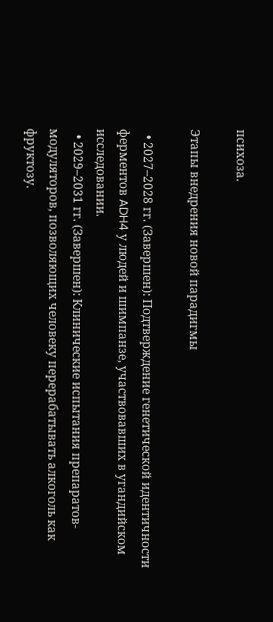психоза.

Этапы внедрения новой парадигмы

  • 2027–2028 гг. (Завершен): Подтверждение генетической идентичности ферментов ADH4 у людей и шимпанзе, участвовавших в угандийском исследовании.
  • 2029–2031 гг. (Завершен): Клинические испытания препаратов-модуляторов, позволяющих человеку перерабатывать алкоголь как фруктозу.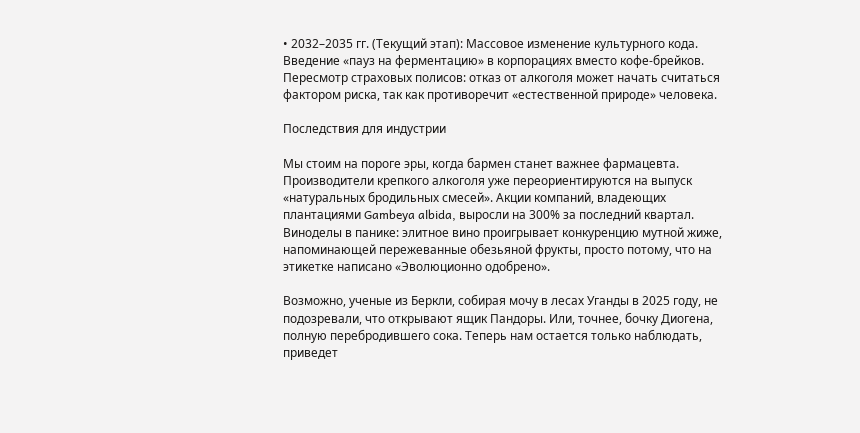• 2032–2035 гг. (Текущий этап): Массовое изменение культурного кода. Введение «пауз на ферментацию» в корпорациях вместо кофе-брейков. Пересмотр страховых полисов: отказ от алкоголя может начать считаться фактором риска, так как противоречит «естественной природе» человека.

Последствия для индустрии

Мы стоим на пороге эры, когда бармен станет важнее фармацевта. Производители крепкого алкоголя уже переориентируются на выпуск «натуральных бродильных смесей». Акции компаний, владеющих плантациями Gambeya albida, выросли на 300% за последний квартал. Виноделы в панике: элитное вино проигрывает конкуренцию мутной жиже, напоминающей пережеванные обезьяной фрукты, просто потому, что на этикетке написано «Эволюционно одобрено».

Возможно, ученые из Беркли, собирая мочу в лесах Уганды в 2025 году, не подозревали, что открывают ящик Пандоры. Или, точнее, бочку Диогена, полную перебродившего сока. Теперь нам остается только наблюдать, приведет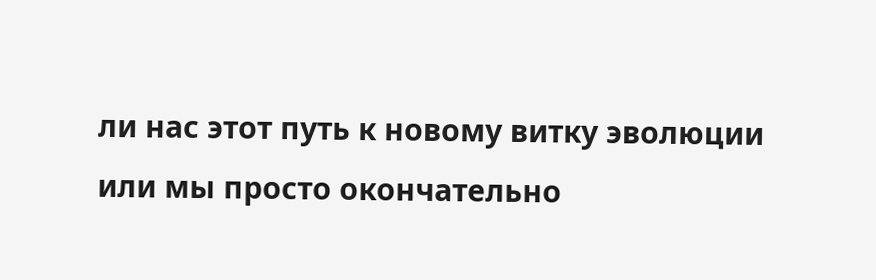ли нас этот путь к новому витку эволюции или мы просто окончательно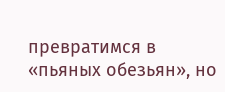превратимся в «пьяных обезьян», но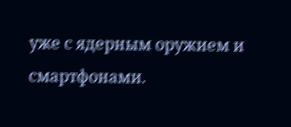уже с ядерным оружием и смартфонами.